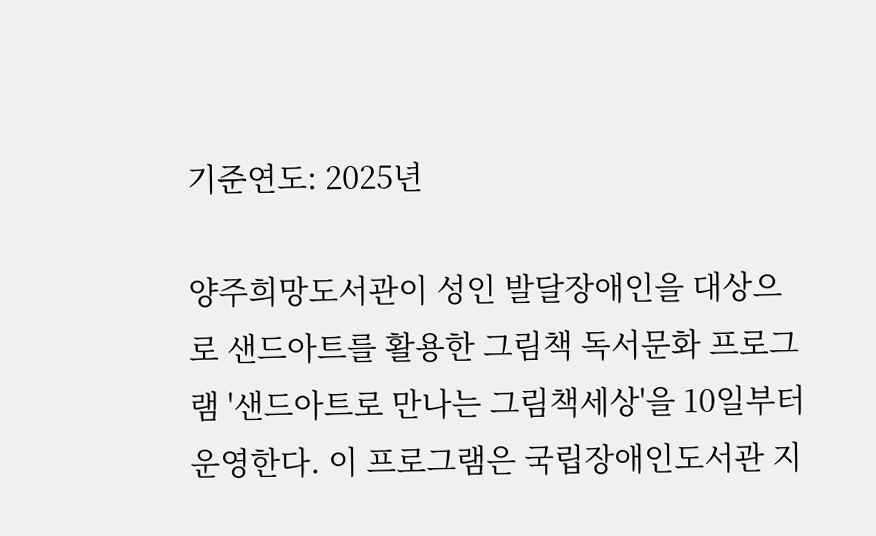기준연도: 2025년

양주희망도서관이 성인 발달장애인을 대상으로 샌드아트를 활용한 그림책 독서문화 프로그램 '샌드아트로 만나는 그림책세상'을 10일부터 운영한다. 이 프로그램은 국립장애인도서관 지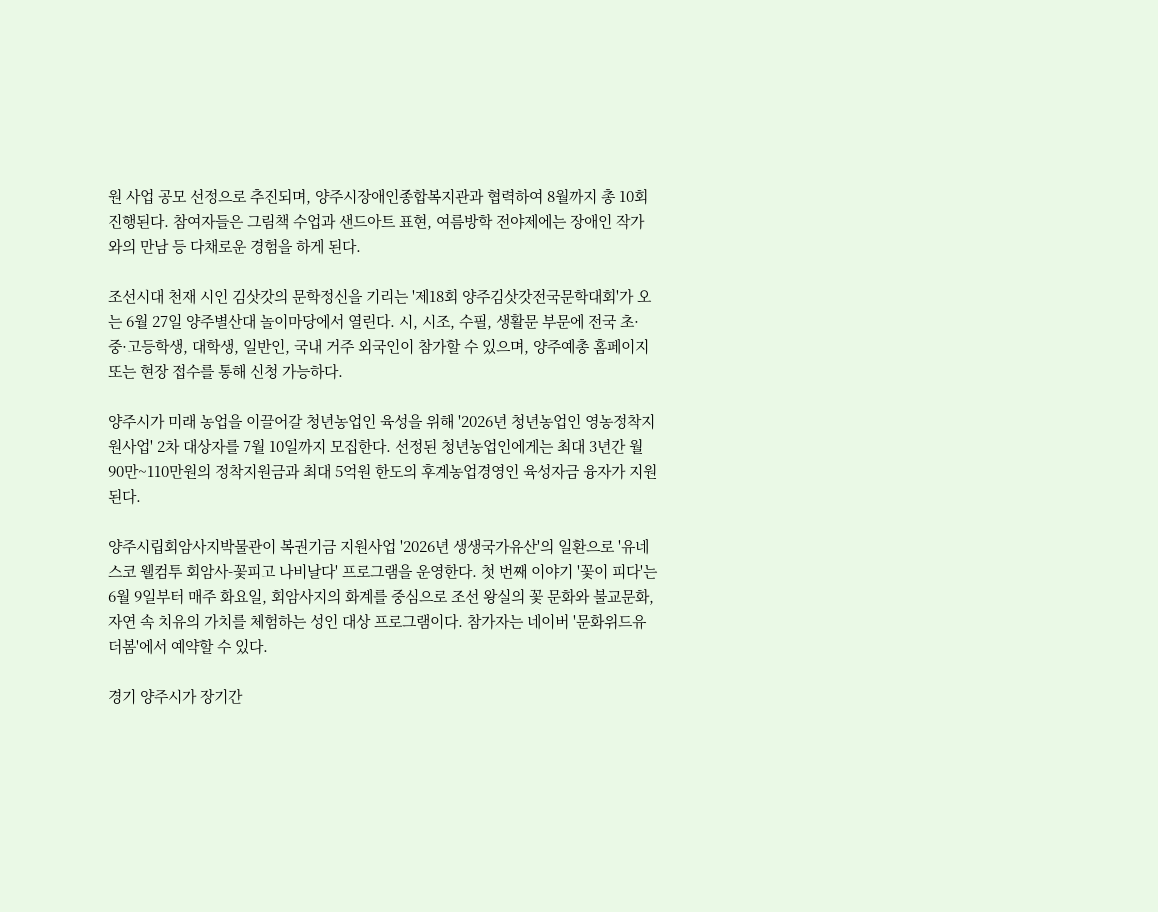원 사업 공모 선정으로 추진되며, 양주시장애인종합복지관과 협력하여 8월까지 총 10회 진행된다. 참여자들은 그림책 수업과 샌드아트 표현, 여름방학 전야제에는 장애인 작가와의 만남 등 다채로운 경험을 하게 된다.

조선시대 천재 시인 김삿갓의 문학정신을 기리는 '제18회 양주김삿갓전국문학대회'가 오는 6월 27일 양주별산대 놀이마당에서 열린다. 시, 시조, 수필, 생활문 부문에 전국 초·중·고등학생, 대학생, 일반인, 국내 거주 외국인이 참가할 수 있으며, 양주예총 홈페이지 또는 현장 접수를 통해 신청 가능하다.

양주시가 미래 농업을 이끌어갈 청년농업인 육성을 위해 '2026년 청년농업인 영농정착지원사업' 2차 대상자를 7월 10일까지 모집한다. 선정된 청년농업인에게는 최대 3년간 월 90만~110만원의 정착지원금과 최대 5억원 한도의 후계농업경영인 육성자금 융자가 지원된다.

양주시립회암사지박물관이 복권기금 지원사업 '2026년 생생국가유산'의 일환으로 '유네스코 웰컴투 회암사-꽃피고 나비날다' 프로그램을 운영한다. 첫 번째 이야기 '꽃이 피다'는 6월 9일부터 매주 화요일, 회암사지의 화계를 중심으로 조선 왕실의 꽃 문화와 불교문화, 자연 속 치유의 가치를 체험하는 성인 대상 프로그램이다. 참가자는 네이버 '문화위드유더봄'에서 예약할 수 있다.

경기 양주시가 장기간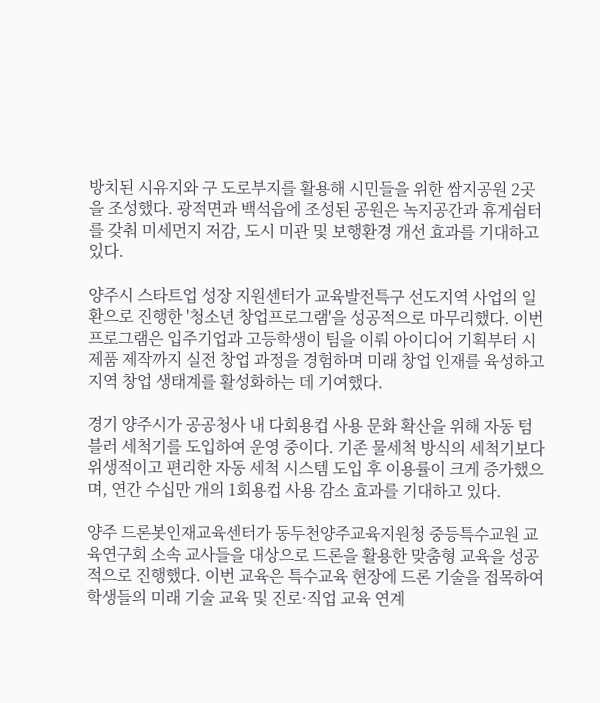방치된 시유지와 구 도로부지를 활용해 시민들을 위한 쌈지공원 2곳을 조성했다. 광적면과 백석읍에 조성된 공원은 녹지공간과 휴게쉼터를 갖춰 미세먼지 저감, 도시 미관 및 보행환경 개선 효과를 기대하고 있다.

양주시 스타트업 성장 지원센터가 교육발전특구 선도지역 사업의 일환으로 진행한 '청소년 창업프로그램'을 성공적으로 마무리했다. 이번 프로그램은 입주기업과 고등학생이 팀을 이뤄 아이디어 기획부터 시제품 제작까지 실전 창업 과정을 경험하며 미래 창업 인재를 육성하고 지역 창업 생태계를 활성화하는 데 기여했다.

경기 양주시가 공공청사 내 다회용컵 사용 문화 확산을 위해 자동 텀블러 세척기를 도입하여 운영 중이다. 기존 물세척 방식의 세척기보다 위생적이고 편리한 자동 세척 시스템 도입 후 이용률이 크게 증가했으며, 연간 수십만 개의 1회용컵 사용 감소 효과를 기대하고 있다.

양주 드론봇인재교육센터가 동두천양주교육지원청 중등특수교원 교육연구회 소속 교사들을 대상으로 드론을 활용한 맞춤형 교육을 성공적으로 진행했다. 이번 교육은 특수교육 현장에 드론 기술을 접목하여 학생들의 미래 기술 교육 및 진로·직업 교육 연계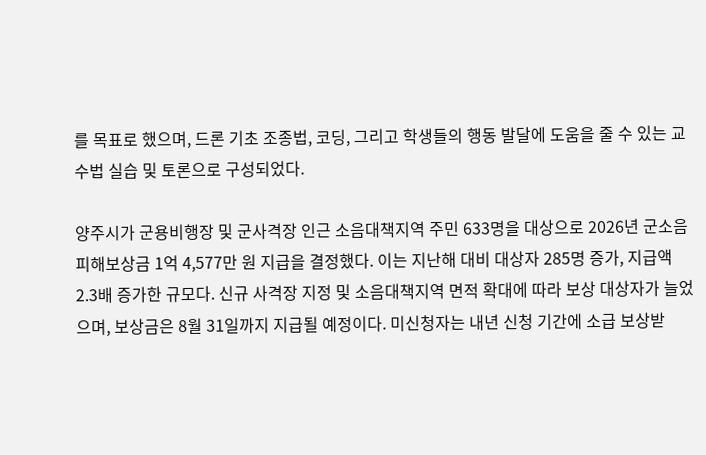를 목표로 했으며, 드론 기초 조종법, 코딩, 그리고 학생들의 행동 발달에 도움을 줄 수 있는 교수법 실습 및 토론으로 구성되었다.

양주시가 군용비행장 및 군사격장 인근 소음대책지역 주민 633명을 대상으로 2026년 군소음 피해보상금 1억 4,577만 원 지급을 결정했다. 이는 지난해 대비 대상자 285명 증가, 지급액 2.3배 증가한 규모다. 신규 사격장 지정 및 소음대책지역 면적 확대에 따라 보상 대상자가 늘었으며, 보상금은 8월 31일까지 지급될 예정이다. 미신청자는 내년 신청 기간에 소급 보상받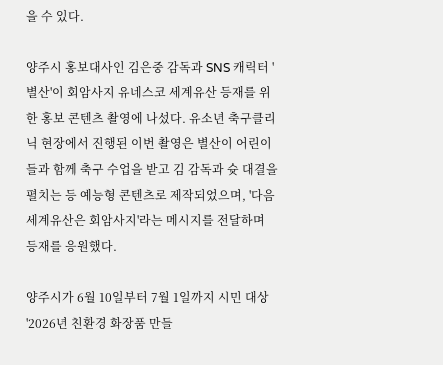을 수 있다.

양주시 홍보대사인 김은중 감독과 SNS 캐릭터 '별산'이 회암사지 유네스코 세계유산 등재를 위한 홍보 콘텐츠 촬영에 나섰다. 유소년 축구클리닉 현장에서 진행된 이번 촬영은 별산이 어린이들과 함께 축구 수업을 받고 김 감독과 슛 대결을 펼치는 등 예능형 콘텐츠로 제작되었으며, '다음 세계유산은 회암사지'라는 메시지를 전달하며 등재를 응원했다.

양주시가 6월 10일부터 7월 1일까지 시민 대상 '2026년 친환경 화장품 만들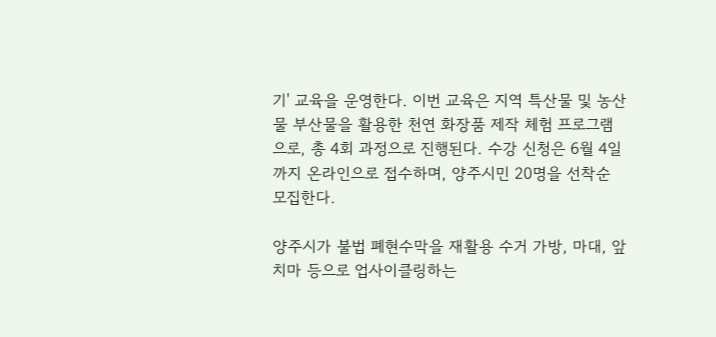기' 교육을 운영한다. 이번 교육은 지역 특산물 및 농산물 부산물을 활용한 천연 화장품 제작 체험 프로그램으로, 총 4회 과정으로 진행된다. 수강 신청은 6월 4일까지 온라인으로 접수하며, 양주시민 20명을 선착순 모집한다.

양주시가 불법 폐현수막을 재활용 수거 가방, 마대, 앞치마 등으로 업사이클링하는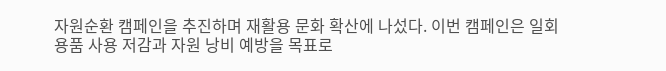자원순환 캠페인을 추진하며 재활용 문화 확산에 나섰다. 이번 캠페인은 일회용품 사용 저감과 자원 낭비 예방을 목표로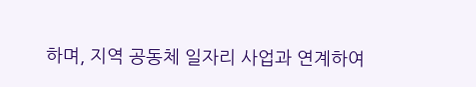하며, 지역 공동체 일자리 사업과 연계하여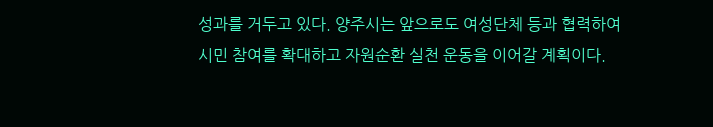성과를 거두고 있다. 양주시는 앞으로도 여성단체 등과 협력하여 시민 참여를 확대하고 자원순환 실천 운동을 이어갈 계획이다.